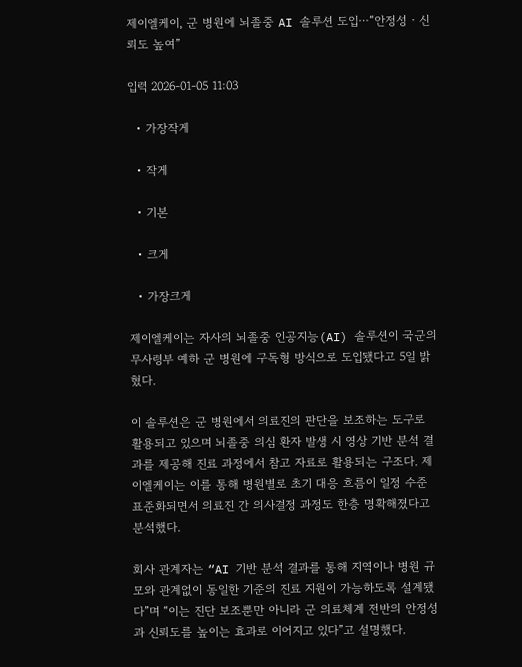제이엘케이, 군 병원에 뇌졸중 AI 솔루션 도입⋯“안정성‧신뢰도 높여”

입력 2026-01-05 11:03

  • 가장작게

  • 작게

  • 기본

  • 크게

  • 가장크게

제이엘케이는 자사의 뇌졸중 인공지능(AI) 솔루션이 국군의무사령부 예하 군 병원에 구독형 방식으로 도입됐다고 5일 밝혔다.

이 솔루션은 군 병원에서 의료진의 판단을 보조하는 도구로 활용되고 있으며 뇌졸중 의심 환자 발생 시 영상 기반 분석 결과를 제공해 진료 과정에서 참고 자료로 활용되는 구조다. 제이엘케이는 이를 통해 병원별로 초기 대응 흐름이 일정 수준 표준화되면서 의료진 간 의사결정 과정도 한층 명확해졌다고 분석했다.

회사 관계자는 “AI 기반 분석 결과를 통해 지역이나 병원 규모와 관계없이 동일한 기준의 진료 지원이 가능하도록 설계됐다”며 “이는 진단 보조뿐만 아니라 군 의료체계 전반의 안정성과 신뢰도를 높이는 효과로 이어지고 있다”고 설명했다.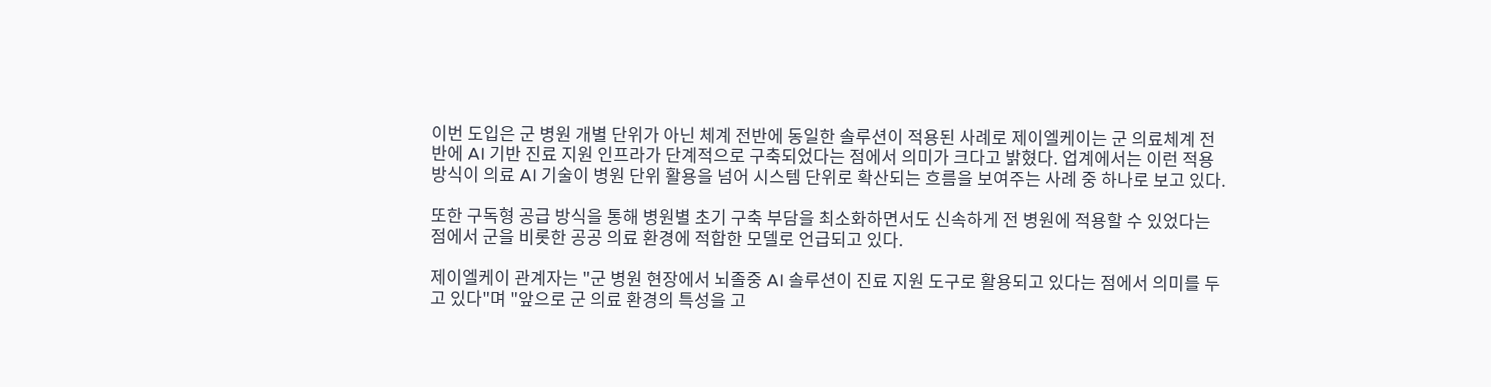이번 도입은 군 병원 개별 단위가 아닌 체계 전반에 동일한 솔루션이 적용된 사례로 제이엘케이는 군 의료체계 전반에 AI 기반 진료 지원 인프라가 단계적으로 구축되었다는 점에서 의미가 크다고 밝혔다. 업계에서는 이런 적용 방식이 의료 AI 기술이 병원 단위 활용을 넘어 시스템 단위로 확산되는 흐름을 보여주는 사례 중 하나로 보고 있다.

또한 구독형 공급 방식을 통해 병원별 초기 구축 부담을 최소화하면서도 신속하게 전 병원에 적용할 수 있었다는 점에서 군을 비롯한 공공 의료 환경에 적합한 모델로 언급되고 있다.

제이엘케이 관계자는 "군 병원 현장에서 뇌졸중 AI 솔루션이 진료 지원 도구로 활용되고 있다는 점에서 의미를 두고 있다"며 "앞으로 군 의료 환경의 특성을 고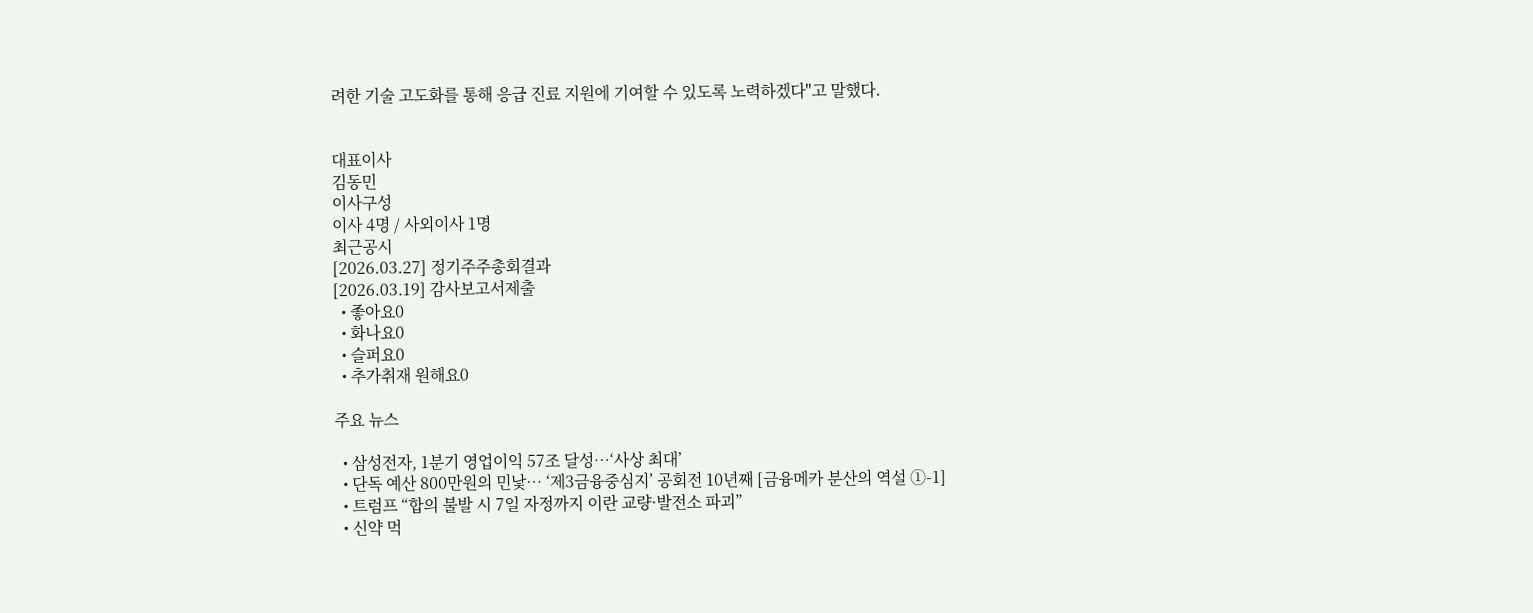려한 기술 고도화를 통해 응급 진료 지원에 기여할 수 있도록 노력하겠다"고 말했다.


대표이사
김동민
이사구성
이사 4명 / 사외이사 1명
최근공시
[2026.03.27] 정기주주총회결과
[2026.03.19] 감사보고서제출
  • 좋아요0
  • 화나요0
  • 슬퍼요0
  • 추가취재 원해요0

주요 뉴스

  • 삼성전자, 1분기 영업이익 57조 달성⋯‘사상 최대’
  • 단독 예산 800만원의 민낯⋯ ‘제3금융중심지’ 공회전 10년째 [금융메카 분산의 역설 ①-1]
  • 트럼프 “합의 불발 시 7일 자정까지 이란 교량·발전소 파괴”
  • 신약 먹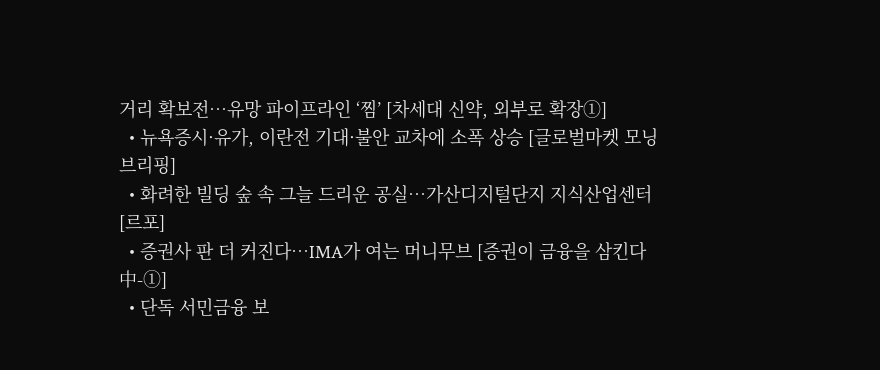거리 확보전…유망 파이프라인 ‘찜’ [차세대 신약, 외부로 확장①]
  • 뉴욕증시·유가, 이란전 기대·불안 교차에 소폭 상승 [글로벌마켓 모닝 브리핑]
  • 화려한 빌딩 숲 속 그늘 드리운 공실…가산디지털단지 지식산업센터 [르포]
  • 증권사 판 더 커진다…IMA가 여는 머니무브 [증권이 금융을 삼킨다 中-①]
  • 단독 서민금융 보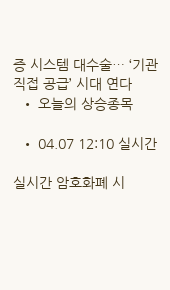증 시스템 대수술… ‘기관 직접 공급’ 시대 연다
  • 오늘의 상승종목

  • 04.07 12:10 실시간

실시간 암호화폐 시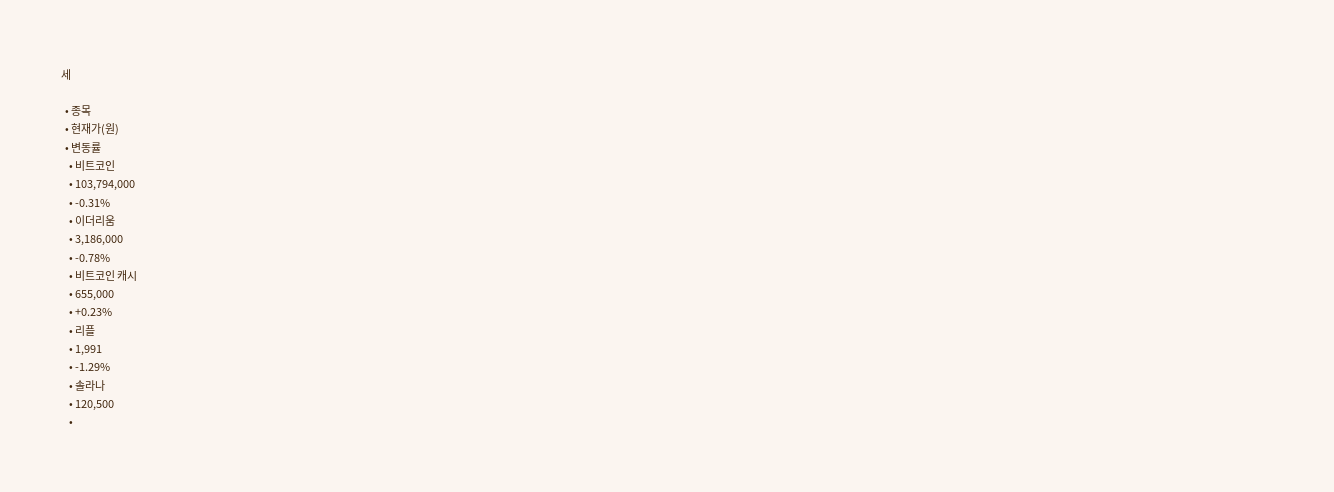세

  • 종목
  • 현재가(원)
  • 변동률
    • 비트코인
    • 103,794,000
    • -0.31%
    • 이더리움
    • 3,186,000
    • -0.78%
    • 비트코인 캐시
    • 655,000
    • +0.23%
    • 리플
    • 1,991
    • -1.29%
    • 솔라나
    • 120,500
    •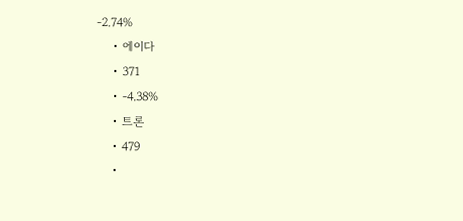-2.74%
    • 에이다
    • 371
    • -4.38%
    • 트론
    • 479
    •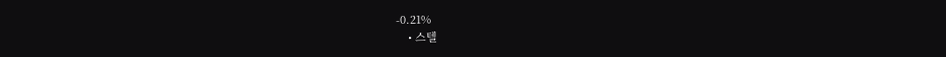-0.21%
    • 스텔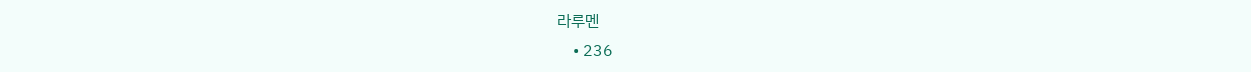라루멘
    • 236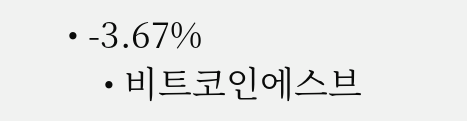• -3.67%
    • 비트코인에스브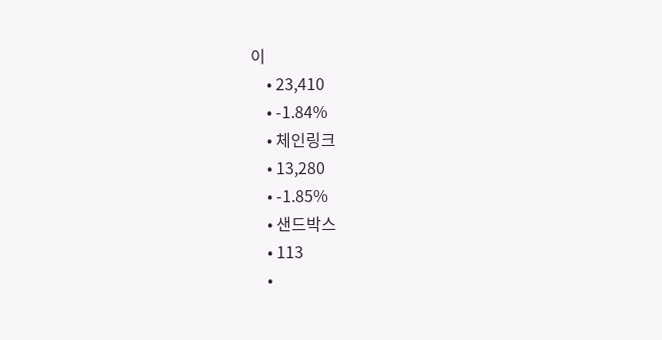이
    • 23,410
    • -1.84%
    • 체인링크
    • 13,280
    • -1.85%
    • 샌드박스
    • 113
    •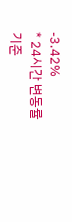-3.42%
* 24시간 변동률 기준